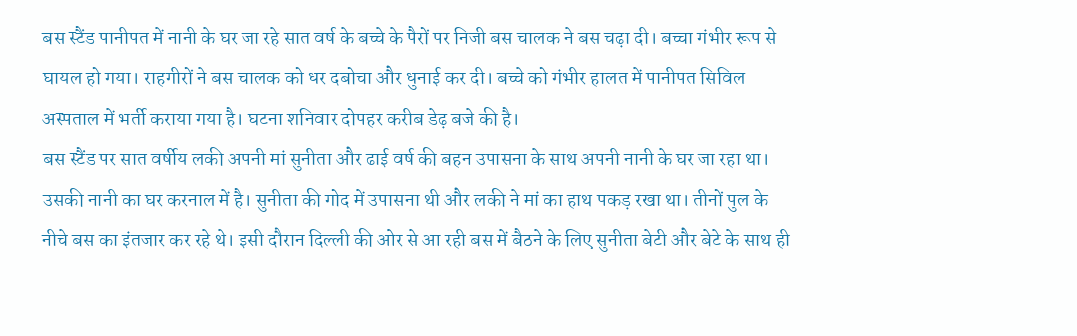बस स्टैंड पानीपत में नानी के घर जा रहे सात वर्ष के बच्चे के पैरों पर निजी बस चालक ने बस चढ़ा दी। बच्चा गंभीर रूप से घायल हो गया। राहगीरों ने बस चालक को धर दबोचा और धुनाई कर दी। बच्चे को गंभीर हालत में पानीपत सिविल अस्पताल में भर्ती कराया गया है। घटना शनिवार दोपहर करीब डेढ़ बजे की है।
बस स्टैंड पर सात वर्षीय लकी अपनी मां सुनीता और ढाई वर्ष की बहन उपासना के साथ अपनी नानी के घर जा रहा था। उसकी नानी का घर करनाल में है। सुनीता की गोद में उपासना थी और लकी ने मां का हाथ पकड़ रखा था। तीनों पुल के नीचे बस का इंतजार कर रहे थे। इसी दौरान दिल्ली की ओर से आ रही बस में बैठने के लिए सुनीता बेटी और बेटे के साथ ही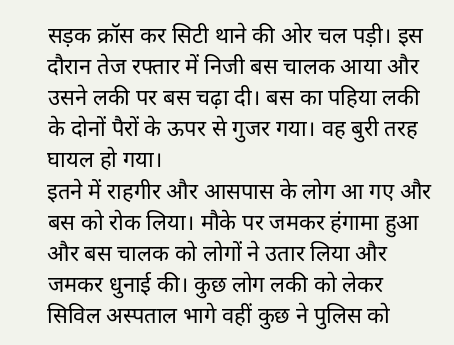सड़क क्रॉस कर सिटी थाने की ओर चल पड़ी। इस दौरान तेज रफ्तार में निजी बस चालक आया और उसने लकी पर बस चढ़ा दी। बस का पहिया लकी के दोनों पैरों के ऊपर से गुजर गया। वह बुरी तरह घायल हो गया।
इतने में राहगीर और आसपास के लोग आ गए और बस को रोक लिया। मौके पर जमकर हंगामा हुआ और बस चालक को लोगों ने उतार लिया और जमकर धुनाई की। कुछ लोग लकी को लेकर सिविल अस्पताल भागे वहीं कुछ ने पुलिस को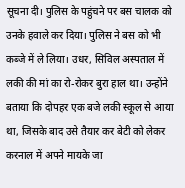सूचना दी। पुलिस के पहुंचने पर बस चालक को उनके हवाले कर दिया। पुलिस ने बस को भी कब्जे में ले लिया। उधर, सिविल अस्पताल में लकी की मां का रो-रोकर बुरा हाल था। उन्होंने बताया कि दोपहर एक बजे लकी स्कूल से आया था, जिसके बाद उसे तैयार कर बेटी को लेकर करनाल में अपने मायके जा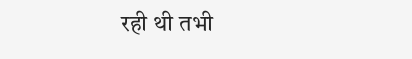रही थी तभी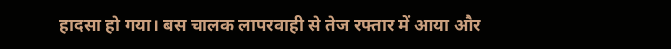हादसा हो गया। बस चालक लापरवाही से तेज रफ्तार में आया और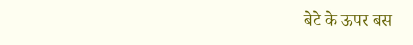बेटे के ऊपर बस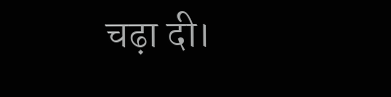चढ़ा दी।